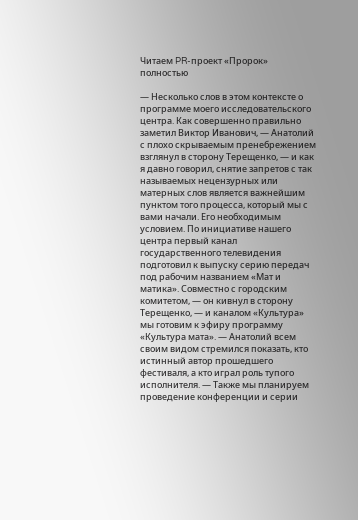Читаем PR-проект «Пророк» полностью

— Несколько слов в этом контексте о программе моего исследовательского центра. Как совершенно правильно заметил Виктор Иванович, — Анатолий с плохо скрываемым пренебрежением взглянул в сторону Терещенко, — и как я давно говорил, снятие запретов с так называемых нецензурных или матерных слов является важнейшим пунктом того процесса, который мы с вами начали. Его необходимым условием. По инициативе нашего центра первый канал государственного телевидения подготовил к выпуску серию передач под рабочим названием «Мат и матика». Совместно с городским комитетом, — он кивнул в сторону Терещенко, — и каналом «Культура» мы готовим к эфиру программу «Культура мата». — Анатолий всем своим видом стремился показать, кто истинный автор прошедшего фестиваля, а кто играл роль тупого исполнителя. — Также мы планируем проведение конференции и серии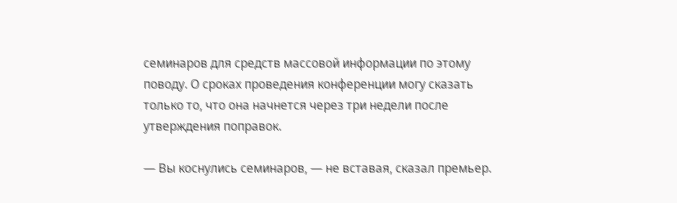семинаров для средств массовой информации по этому поводу. О сроках проведения конференции могу сказать только то, что она начнется через три недели после утверждения поправок.

— Вы коснулись семинаров, — не вставая, сказал премьер.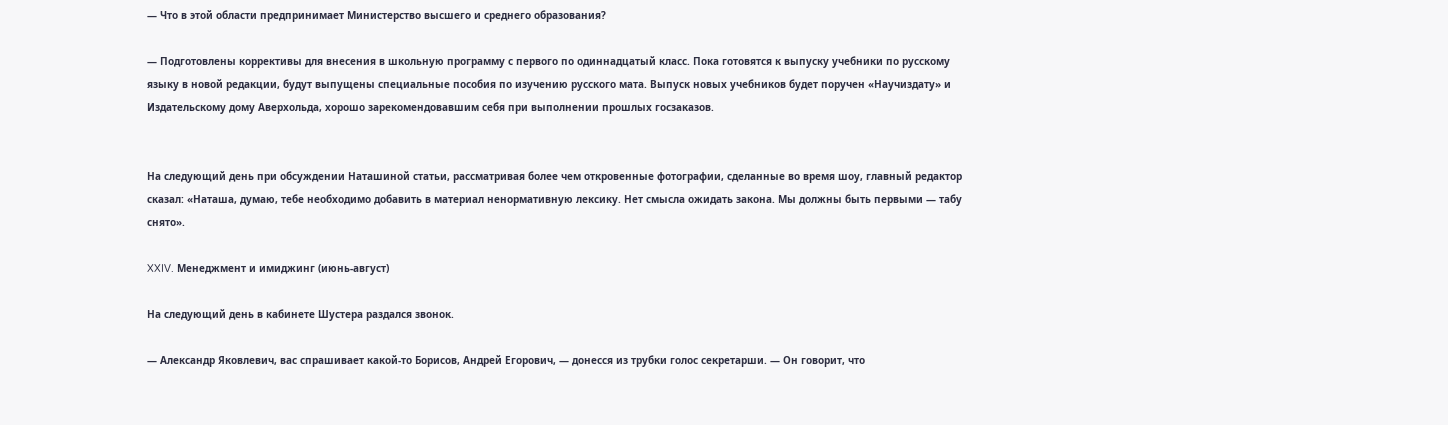— Что в этой области предпринимает Министерство высшего и среднего образования?

— Подготовлены коррективы для внесения в школьную программу с первого по одиннадцатый класс. Пока готовятся к выпуску учебники по русскому языку в новой редакции, будут выпущены специальные пособия по изучению русского мата. Выпуск новых учебников будет поручен «Научиздату» и Издательскому дому Аверхольда, хорошо зарекомендовавшим себя при выполнении прошлых госзаказов.


На следующий день при обсуждении Наташиной статьи, рассматривая более чем откровенные фотографии, сделанные во время шоу, главный редактор сказал: «Наташа, думаю, тебе необходимо добавить в материал ненормативную лексику. Нет смысла ожидать закона. Мы должны быть первыми — табу снято».

XXIV. Менеджмент и имиджинг (июнь-август)

На следующий день в кабинете Шустера раздался звонок.

— Александр Яковлевич, вас спрашивает какой-то Борисов, Андрей Егорович, — донесся из трубки голос секретарши. — Он говорит, что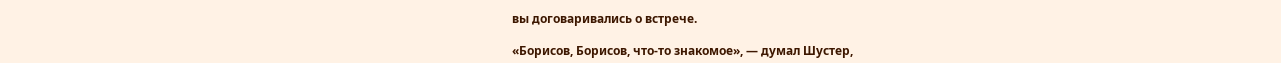вы договаривались о встрече.

«Борисов, Борисов, что-то знакомое», — думал Шустер,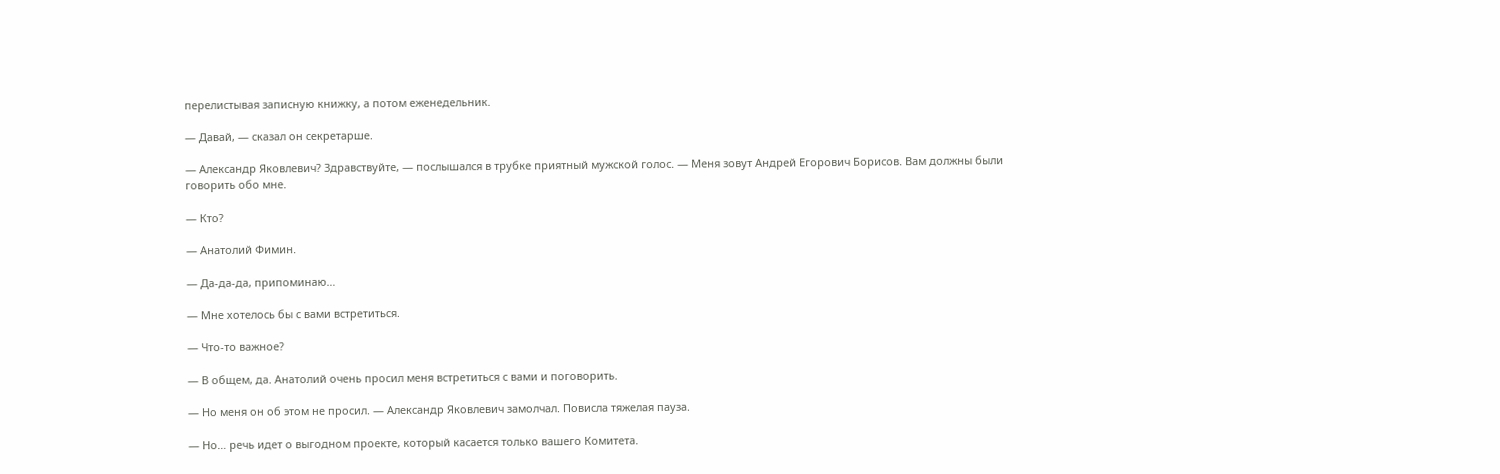перелистывая записную книжку, а потом еженедельник.

— Давай, — сказал он секретарше.

— Александр Яковлевич? Здравствуйте, — послышался в трубке приятный мужской голос. — Меня зовут Андрей Егорович Борисов. Вам должны были говорить обо мне.

— Кто?

— Анатолий Фимин.

— Да-да-да, припоминаю…

— Мне хотелось бы с вами встретиться.

— Что-то важное?

— В общем, да. Анатолий очень просил меня встретиться с вами и поговорить.

— Но меня он об этом не просил. — Александр Яковлевич замолчал. Повисла тяжелая пауза.

— Но… речь идет о выгодном проекте, который касается только вашего Комитета.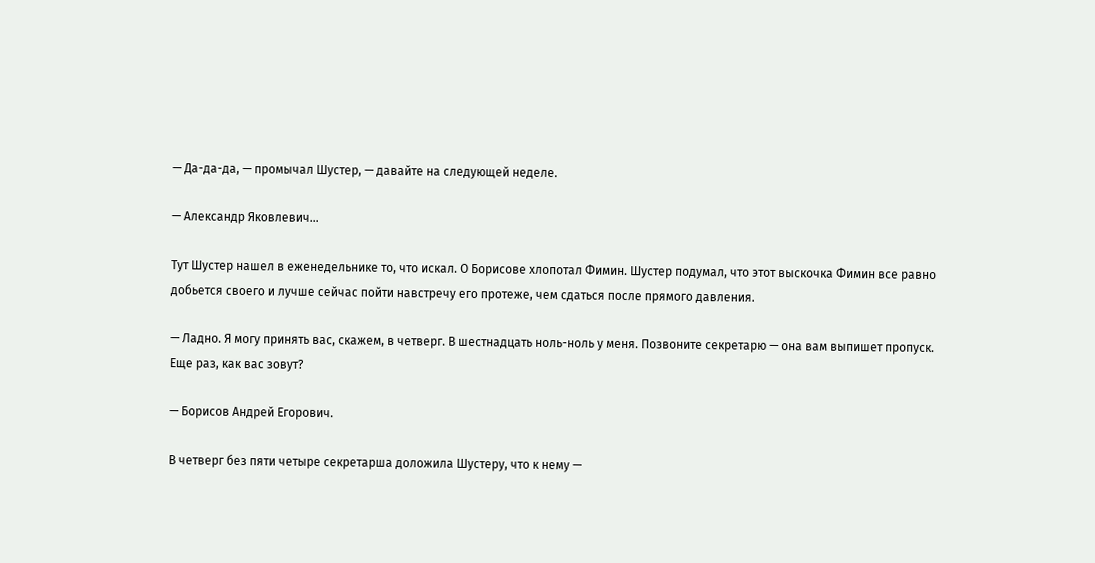— Да-да-да, — промычал Шустер, — давайте на следующей неделе.

— Александр Яковлевич…

Тут Шустер нашел в еженедельнике то, что искал. О Борисове хлопотал Фимин. Шустер подумал, что этот выскочка Фимин все равно добьется своего и лучше сейчас пойти навстречу его протеже, чем сдаться после прямого давления.

— Ладно. Я могу принять вас, скажем, в четверг. В шестнадцать ноль-ноль у меня. Позвоните секретарю — она вам выпишет пропуск. Еще раз, как вас зовут?

— Борисов Андрей Егорович.

В четверг без пяти четыре секретарша доложила Шустеру, что к нему —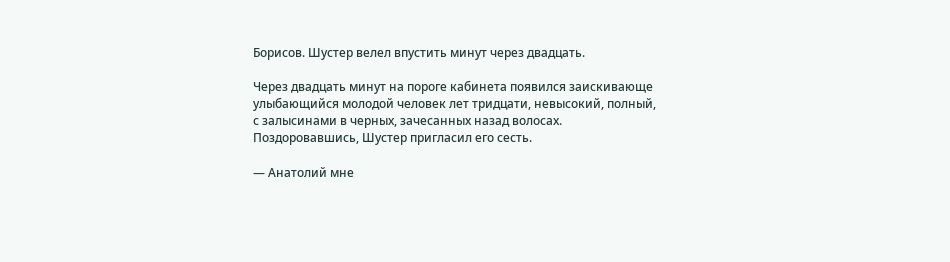Борисов. Шустер велел впустить минут через двадцать.

Через двадцать минут на пороге кабинета появился заискивающе улыбающийся молодой человек лет тридцати, невысокий, полный, с залысинами в черных, зачесанных назад волосах. Поздоровавшись, Шустер пригласил его сесть.

— Анатолий мне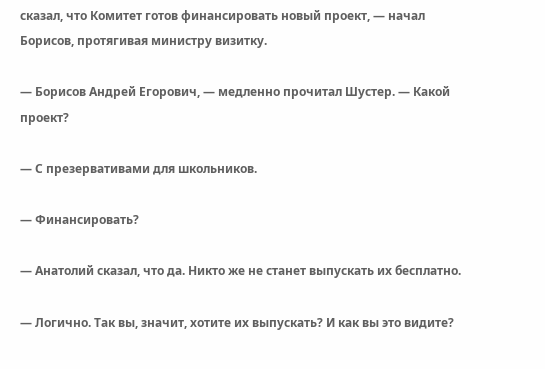сказал, что Комитет готов финансировать новый проект, — начал Борисов, протягивая министру визитку.

— Борисов Андрей Егорович, — медленно прочитал Шустер. — Какой проект?

— С презервативами для школьников.

— Финансировать?

— Анатолий сказал, что да. Никто же не станет выпускать их бесплатно.

— Логично. Так вы, значит, хотите их выпускать? И как вы это видите?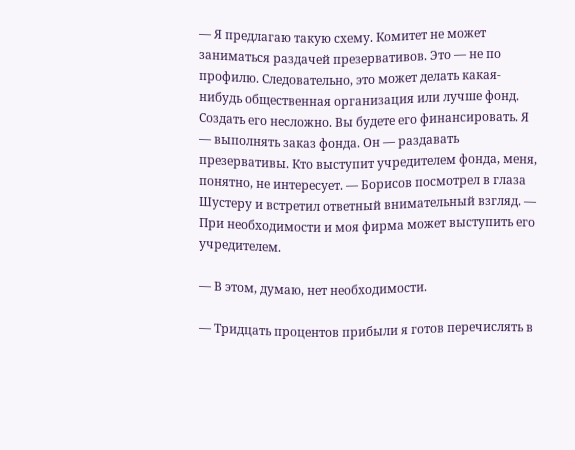— Я предлагаю такую схему. Комитет не может заниматься раздачей презервативов. Это — не по профилю. Следовательно, это может делать какая-нибудь общественная организация или лучше фонд. Создать его несложно. Вы будете его финансировать. Я — выполнять заказ фонда. Он — раздавать презервативы. Кто выступит учредителем фонда, меня, понятно, не интересует. — Борисов посмотрел в глаза Шустеру и встретил ответный внимательный взгляд. — При необходимости и моя фирма может выступить его учредителем.

— В этом, думаю, нет необходимости.

— Тридцать процентов прибыли я готов перечислять в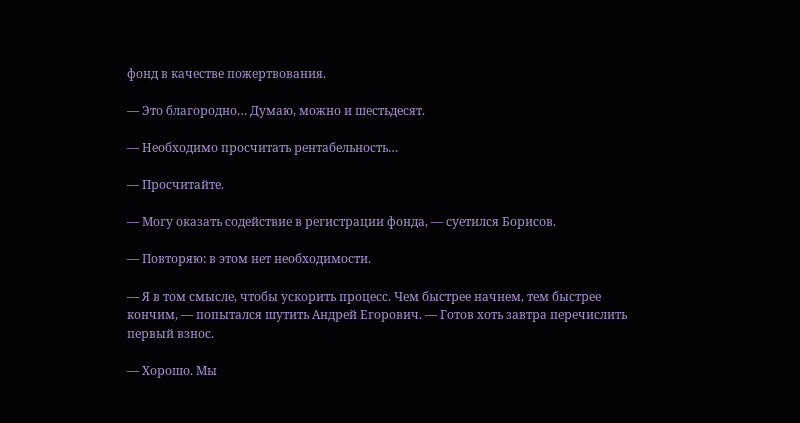фонд в качестве пожертвования.

— Это благородно… Думаю, можно и шестьдесят.

— Необходимо просчитать рентабельность…

— Просчитайте.

— Могу оказать содействие в регистрации фонда, — суетился Борисов.

— Повторяю: в этом нет необходимости.

— Я в том смысле, чтобы ускорить процесс. Чем быстрее начнем, тем быстрее кончим, — попытался шутить Андрей Егорович. — Готов хоть завтра перечислить первый взнос.

— Хорошо. Мы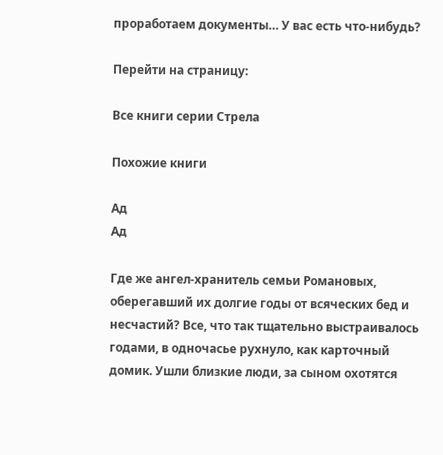проработаем документы… У вас есть что-нибудь?

Перейти на страницу:

Все книги серии Стрела

Похожие книги

Ад
Ад

Где же ангел-хранитель семьи Романовых, оберегавший их долгие годы от всяческих бед и несчастий? Все, что так тщательно выстраивалось годами, в одночасье рухнуло, как карточный домик. Ушли близкие люди, за сыном охотятся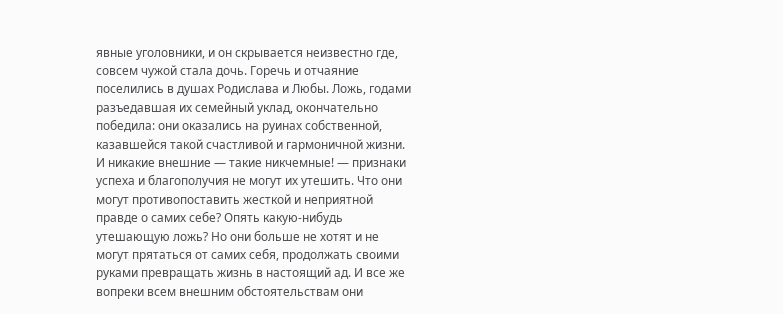явные уголовники, и он скрывается неизвестно где, совсем чужой стала дочь. Горечь и отчаяние поселились в душах Родислава и Любы. Ложь, годами разъедавшая их семейный уклад, окончательно победила: они оказались на руинах собственной, казавшейся такой счастливой и гармоничной жизни. И никакие внешние — такие никчемные! — признаки успеха и благополучия не могут их утешить. Что они могут противопоставить жесткой и неприятной правде о самих себе? Опять какую-нибудь утешающую ложь? Но они больше не хотят и не могут прятаться от самих себя, продолжать своими руками превращать жизнь в настоящий ад. И все же вопреки всем внешним обстоятельствам они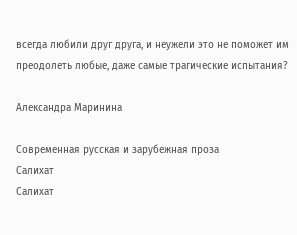всегда любили друг друга, и неужели это не поможет им преодолеть любые, даже самые трагические испытания?

Александра Маринина

Современная русская и зарубежная проза
Салихат
Салихат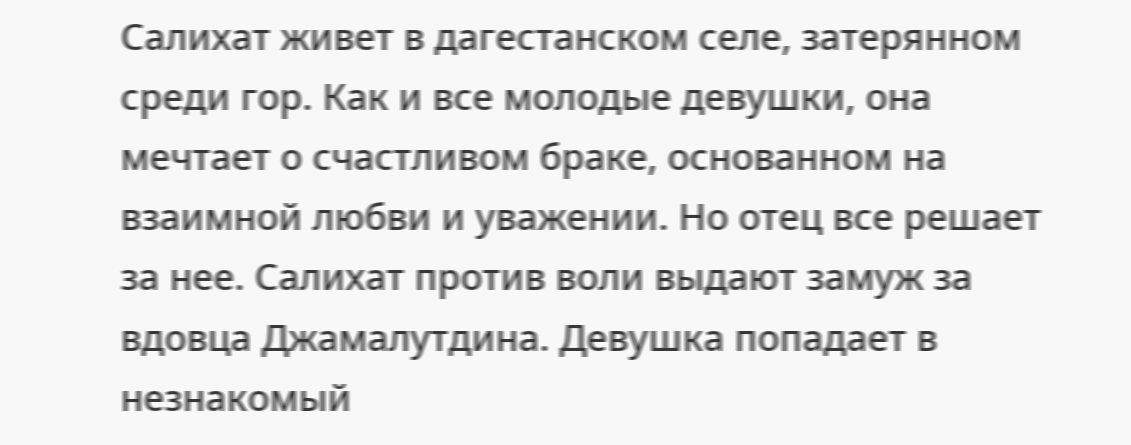Салихат живет в дагестанском селе, затерянном среди гор. Как и все молодые девушки, она мечтает о счастливом браке, основанном на взаимной любви и уважении. Но отец все решает за нее. Салихат против воли выдают замуж за вдовца Джамалутдина. Девушка попадает в незнакомый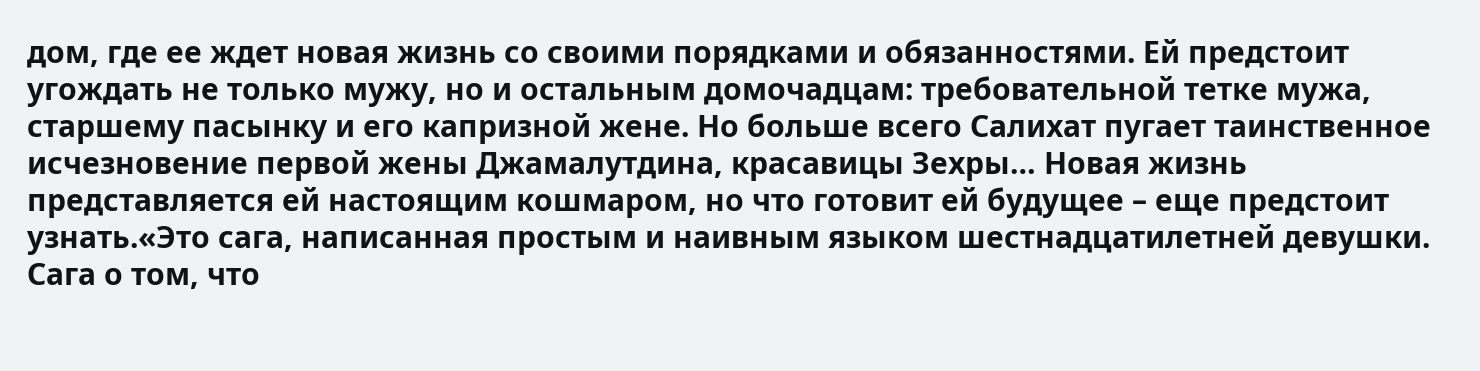дом, где ее ждет новая жизнь со своими порядками и обязанностями. Ей предстоит угождать не только мужу, но и остальным домочадцам: требовательной тетке мужа, старшему пасынку и его капризной жене. Но больше всего Салихат пугает таинственное исчезновение первой жены Джамалутдина, красавицы Зехры… Новая жизнь представляется ей настоящим кошмаром, но что готовит ей будущее – еще предстоит узнать.«Это сага, написанная простым и наивным языком шестнадцатилетней девушки. Сага о том, что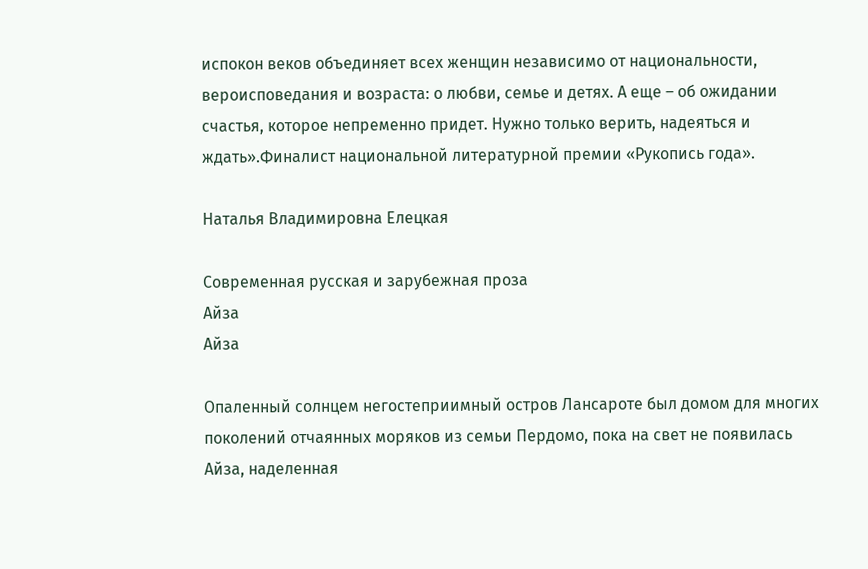испокон веков объединяет всех женщин независимо от национальности, вероисповедания и возраста: о любви, семье и детях. А еще – об ожидании счастья, которое непременно придет. Нужно только верить, надеяться и ждать».Финалист национальной литературной премии «Рукопись года».

Наталья Владимировна Елецкая

Современная русская и зарубежная проза
Айза
Айза

Опаленный солнцем негостеприимный остров Лансароте был домом для многих поколений отчаянных моряков из семьи Пердомо, пока на свет не появилась Айза, наделенная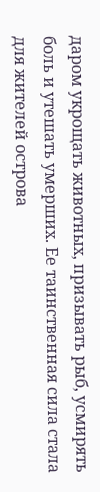даром укрощать животных, призывать рыб, усмирять боль и утешать умерших. Ее таинственная сила стала для жителей острова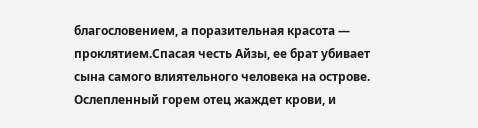благословением, а поразительная красота — проклятием.Спасая честь Айзы, ее брат убивает сына самого влиятельного человека на острове. Ослепленный горем отец жаждет крови, и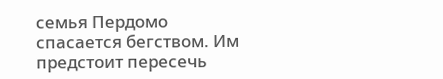семья Пердомо спасается бегством. Им предстоит пересечь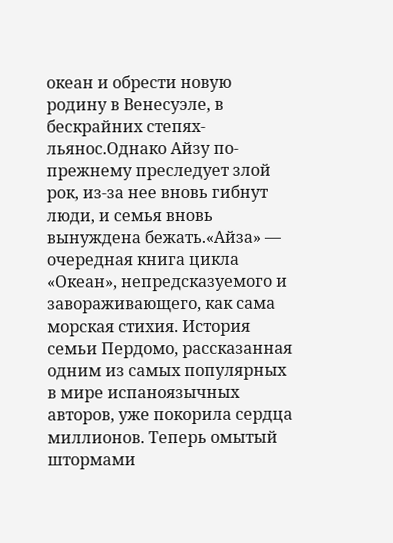океан и обрести новую родину в Венесуэле, в бескрайних степях-льянос.Однако Айзу по-прежнему преследует злой рок, из-за нее вновь гибнут люди, и семья вновь вынуждена бежать.«Айза» — очередная книга цикла «Океан», непредсказуемого и завораживающего, как сама морская стихия. История семьи Пердомо, рассказанная одним из самых популярных в мире испаноязычных авторов, уже покорила сердца миллионов. Теперь омытый штормами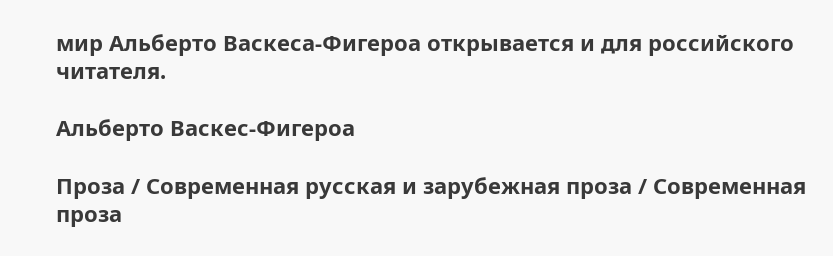мир Альберто Васкеса-Фигероа открывается и для российского читателя.

Альберто Васкес-Фигероа

Проза / Современная русская и зарубежная проза / Современная проза